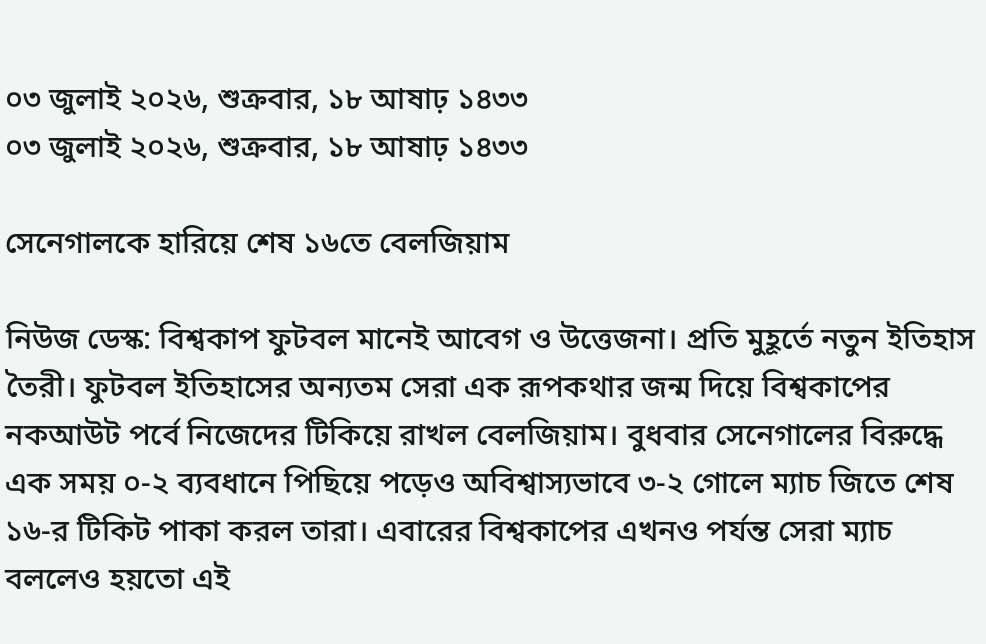০৩ জুলাই ২০২৬, শুক্রবার, ১৮ আষাঢ় ১৪৩৩
০৩ জুলাই ২০২৬, শুক্রবার, ১৮ আষাঢ় ১৪৩৩

সেনেগালকে হারিয়ে শেষ ১৬তে বেলজিয়াম

নিউজ ডেস্ক: বিশ্বকাপ ফুটবল মানেই আবেগ ও উত্তেজনা। প্রতি মুহূর্তে নতুন ইতিহাস তৈরী। ফুটবল ইতিহাসের অন্যতম সেরা এক রূপকথার জন্ম দিয়ে বিশ্বকাপের নকআউট পর্বে নিজেদের টিকিয়ে রাখল বেলজিয়াম। বুধবার সেনেগালের বিরুদ্ধে এক সময় ০-২ ব্যবধানে পিছিয়ে পড়েও অবিশ্বাস্যভাবে ৩-২ গোলে ম্যাচ জিতে শেষ ১৬-র টিকিট পাকা করল তারা। এবারের বিশ্বকাপের এখনও পর্যন্ত সেরা ম্যাচ বললেও হয়তো এই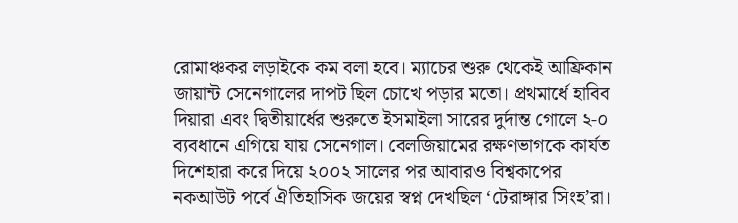রোমাঞ্চকর লড়াইকে কম বলা হবে। ম্যাচের শুরু থেকেই আফ্রিকান জায়ান্ট সেনেগালের দাপট ছিল চোখে পড়ার মতো। প্রথমার্ধে হাবিব দিয়ারা এবং দ্বিতীয়ার্ধের শুরুতে ইসমাইলা সারের দুর্দান্ত গোলে ২-০ ব্যবধানে এগিয়ে যায় সেনেগাল। বেলজিয়ামের রক্ষণভাগকে কার্যত দিশেহারা করে দিয়ে ২০০২ সালের পর আবারও বিশ্বকাপের নকআউট পর্বে ঐতিহাসিক জয়ের স্বপ্ন দেখছিল ‘টেরাঙ্গার সিংহ’রা।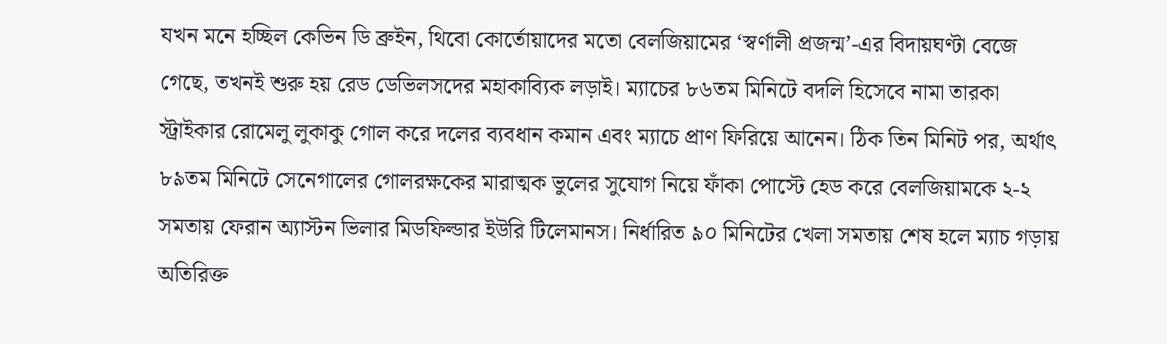যখন মনে হচ্ছিল কেভিন ডি ব্রুইন, থিবো কোর্তোয়াদের মতো বেলজিয়ামের ‘স্বর্ণালী প্রজন্ম’-এর বিদায়ঘণ্টা বেজে গেছে, তখনই শুরু হয় রেড ডেভিলসদের মহাকাব্যিক লড়াই। ম্যাচের ৮৬তম মিনিটে বদলি হিসেবে নামা তারকা স্ট্রাইকার রোমেলু লুকাকু গোল করে দলের ব্যবধান কমান এবং ম্যাচে প্রাণ ফিরিয়ে আনেন। ঠিক তিন মিনিট পর, অর্থাৎ ৮৯তম মিনিটে সেনেগালের গোলরক্ষকের মারাত্মক ভুলের সুযোগ নিয়ে ফাঁকা পোস্টে হেড করে বেলজিয়ামকে ২-২ সমতায় ফেরান অ্যাস্টন ভিলার মিডফিল্ডার ইউরি টিলেমানস। নির্ধারিত ৯০ মিনিটের খেলা সমতায় শেষ হলে ম্যাচ গড়ায় অতিরিক্ত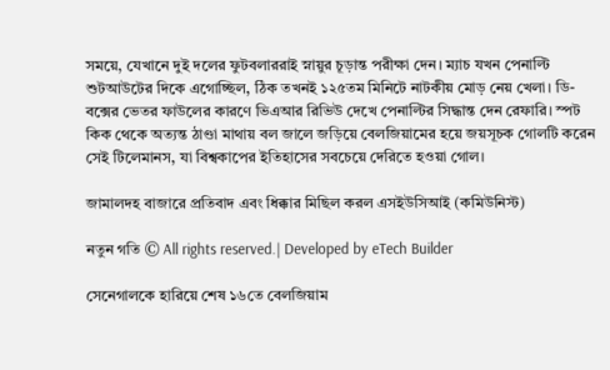সময়ে, যেখানে দুই দলের ফুটবলাররাই স্নায়ুর চূড়ান্ত পরীক্ষা দেন। ম্যাচ যখন পেনাল্টি শুটআউটের দিকে এগোচ্ছিল, ঠিক তখনই ১২৫তম মিনিটে নাটকীয় মোড় নেয় খেলা। ডি-বক্সের ভেতর ফাউলের কারণে ভিএআর রিভিউ দেখে পেনাল্টির সিদ্ধান্ত দেন রেফারি। স্পট কিক থেকে অত্যন্ত ঠাণ্ডা মাথায় বল জালে জড়িয়ে বেলজিয়ামের হয়ে জয়সূচক গোলটি করেন সেই টিলেমানস, যা বিশ্বকাপের ইতিহাসের সবচেয়ে দেরিতে হওয়া গোল।

জামালদহ বাজারে প্রতিবাদ এবং ধিক্কার মিছিল করল এসইউসিআই (কমিউনিস্ট)

নতুন গতি © All rights reserved.| Developed by eTech Builder

সেনেগালকে হারিয়ে শেষ ১৬তে বেলজিয়াম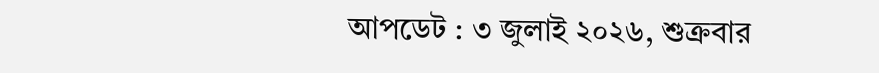আপডেট : ৩ জুলাই ২০২৬, শুক্রবার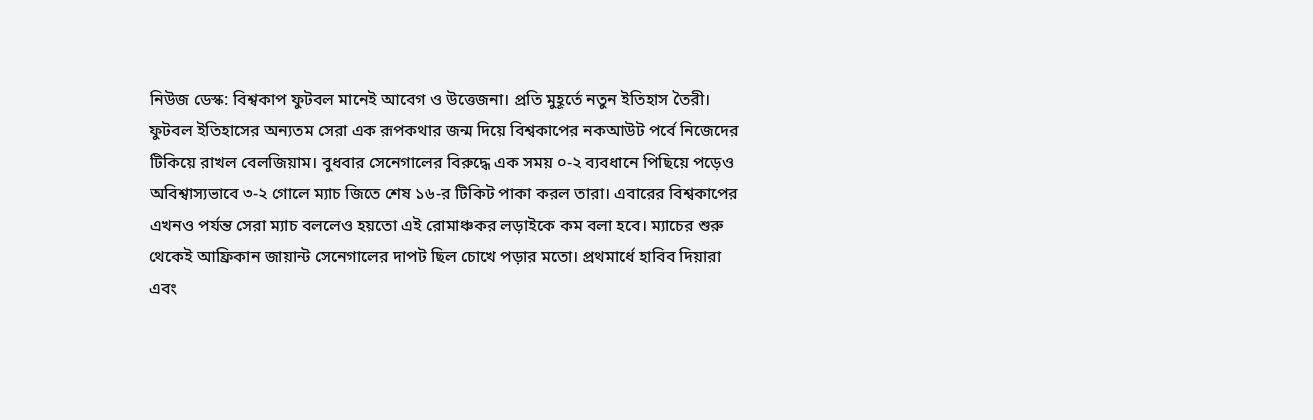নিউজ ডেস্ক: বিশ্বকাপ ফুটবল মানেই আবেগ ও উত্তেজনা। প্রতি মুহূর্তে নতুন ইতিহাস তৈরী। ফুটবল ইতিহাসের অন্যতম সেরা এক রূপকথার জন্ম দিয়ে বিশ্বকাপের নকআউট পর্বে নিজেদের টিকিয়ে রাখল বেলজিয়াম। বুধবার সেনেগালের বিরুদ্ধে এক সময় ০-২ ব্যবধানে পিছিয়ে পড়েও অবিশ্বাস্যভাবে ৩-২ গোলে ম্যাচ জিতে শেষ ১৬-র টিকিট পাকা করল তারা। এবারের বিশ্বকাপের এখনও পর্যন্ত সেরা ম্যাচ বললেও হয়তো এই রোমাঞ্চকর লড়াইকে কম বলা হবে। ম্যাচের শুরু থেকেই আফ্রিকান জায়ান্ট সেনেগালের দাপট ছিল চোখে পড়ার মতো। প্রথমার্ধে হাবিব দিয়ারা এবং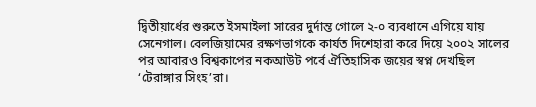দ্বিতীয়ার্ধের শুরুতে ইসমাইলা সারের দুর্দান্ত গোলে ২-০ ব্যবধানে এগিয়ে যায় সেনেগাল। বেলজিয়ামের রক্ষণভাগকে কার্যত দিশেহারা করে দিয়ে ২০০২ সালের পর আবারও বিশ্বকাপের নকআউট পর্বে ঐতিহাসিক জয়ের স্বপ্ন দেখছিল ‘টেরাঙ্গার সিংহ’রা।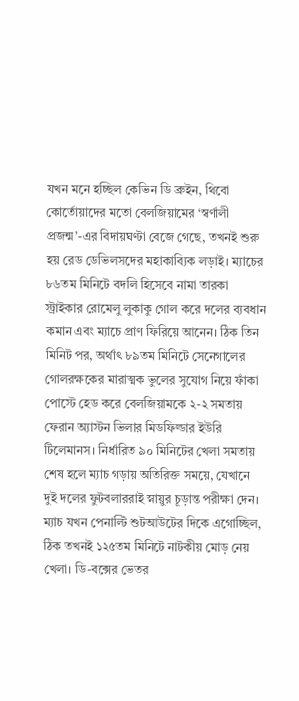যখন মনে হচ্ছিল কেভিন ডি ব্রুইন, থিবো কোর্তোয়াদের মতো বেলজিয়ামের ‘স্বর্ণালী প্রজন্ম’-এর বিদায়ঘণ্টা বেজে গেছে, তখনই শুরু হয় রেড ডেভিলসদের মহাকাব্যিক লড়াই। ম্যাচের ৮৬তম মিনিটে বদলি হিসেবে নামা তারকা স্ট্রাইকার রোমেলু লুকাকু গোল করে দলের ব্যবধান কমান এবং ম্যাচে প্রাণ ফিরিয়ে আনেন। ঠিক তিন মিনিট পর, অর্থাৎ ৮৯তম মিনিটে সেনেগালের গোলরক্ষকের মারাত্মক ভুলের সুযোগ নিয়ে ফাঁকা পোস্টে হেড করে বেলজিয়ামকে ২-২ সমতায় ফেরান অ্যাস্টন ভিলার মিডফিল্ডার ইউরি টিলেমানস। নির্ধারিত ৯০ মিনিটের খেলা সমতায় শেষ হলে ম্যাচ গড়ায় অতিরিক্ত সময়ে, যেখানে দুই দলের ফুটবলাররাই স্নায়ুর চূড়ান্ত পরীক্ষা দেন। ম্যাচ যখন পেনাল্টি শুটআউটের দিকে এগোচ্ছিল, ঠিক তখনই ১২৫তম মিনিটে নাটকীয় মোড় নেয় খেলা। ডি-বক্সের ভেতর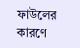ফাউলের কারণে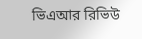ভিএআর রিভিউ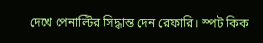দেখে পেনাল্টির সিদ্ধান্ত দেন রেফারি। স্পট কিক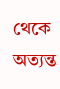থেকে অত্যন্ত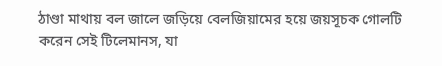ঠাণ্ডা মাথায় বল জালে জড়িয়ে বেলজিয়ামের হয়ে জয়সূচক গোলটি করেন সেই টিলেমানস, যা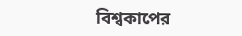বিশ্বকাপের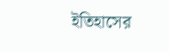ইতিহাসের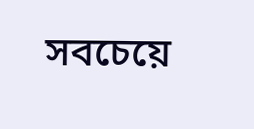সবচেয়ে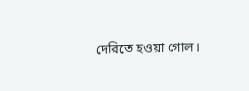দেরিতে হওয়া গোল।